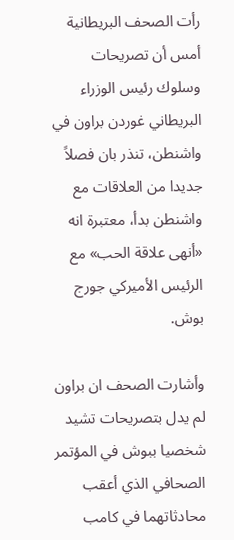رأت الصحف البريطانية أمس أن تصريحات وسلوك رئيس الوزراء البريطاني غوردن براون في واشنطن، تنذر بان فصلاً جديدا من العلاقات مع واشنطن بدأ، معتبرة انه «أنهى علاقة الحب» مع الرئيس الأميركي جورج بوش.

وأشارت الصحف ان براون لم يدل بتصريحات تشيد شخصيا ببوش في المؤتمر الصحافي الذي أعقب محادثاتهما في كامب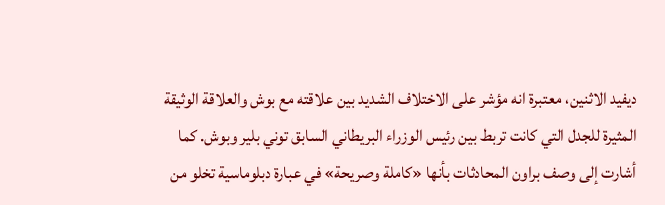ديفيد الاثنين، معتبرة انه مؤشر على الاختلاف الشديد بين علاقته مع بوش والعلاقة الوثيقة المثيرة للجدل التي كانت تربط بين رئيس الوزراء البريطاني السابق توني بلير وبوش. كما أشارت إلى وصف براون المحادثات بأنها «كاملة وصريحة» في عبارة دبلوماسية تخلو من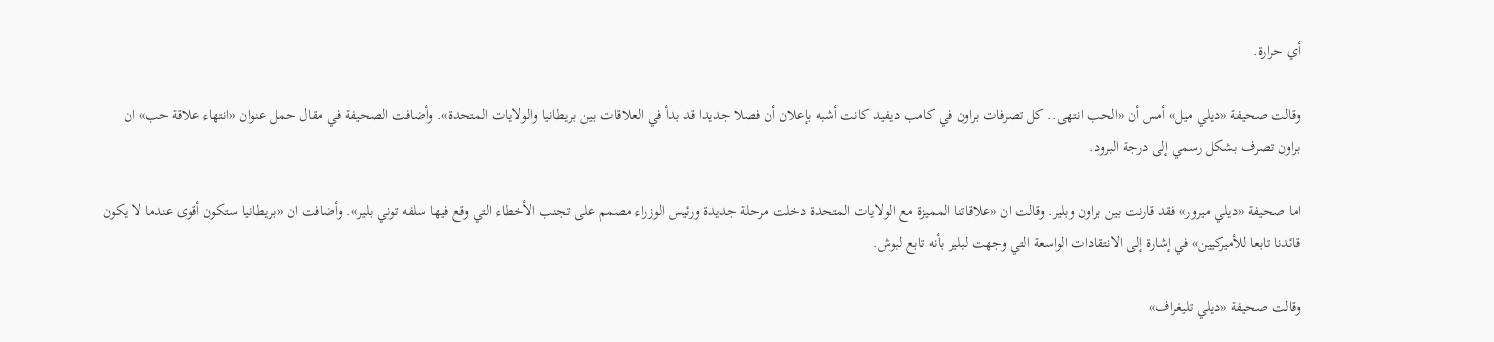أي حرارة.

وقالت صحيفة «ديلي ميل» أمس أن «الحب انتهى.. كل تصرفات براون في كامب ديفيد كانت أشبه بإعلان أن فصلا جديدا قد بدأ في العلاقات بين بريطانيا والولايات المتحدة». وأضافت الصحيفة في مقال حمل عنوان «انتهاء علاقة حب» ان براون تصرف بشكل رسمي إلى درجة البرود.

اما صحيفة «ديلي ميرور» فقد قارنت بين براون وبلير. وقالت ان «علاقاتنا المميزة مع الولايات المتحدة دخلت مرحلة جديدة ورئيس الوزراء مصمم على تجنب الأخطاء التي وقع فيها سلفه توني بلير». وأضافت ان «بريطانيا ستكون أقوى عندما لا يكون قائدنا تابعا للأميركيين» في إشارة إلى الانتقادات الواسعة التي وجهت لبلير بأنه تابع لبوش.

وقالت صحيفة «ديلي تليغراف»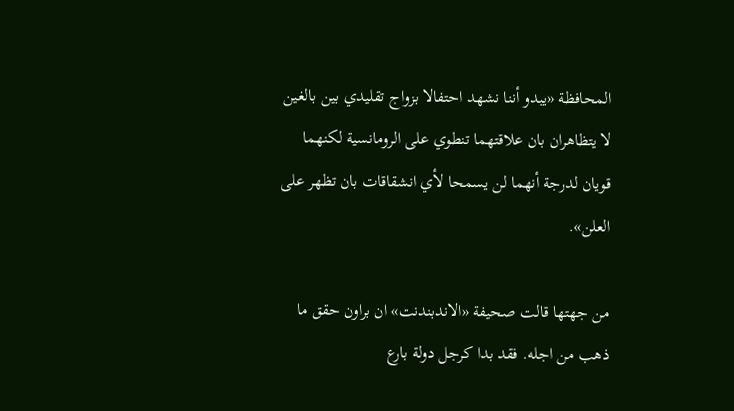المحافظة «يبدو أننا نشهد احتفالا بزواج تقليدي بين بالغين لا يتظاهران بان علاقتهما تنطوي على الرومانسية لكنهما قويان لدرجة أنهما لن يسمحا لأي انشقاقات بان تظهر على العلن».

من جهتها قالت صحيفة «الاندبندنت» ان براون حقق ما ذهب من اجله. فقد بدا كرجل دولة بارع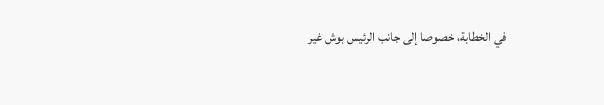في الخطابة، خصوصا إلى جانب الرئيس بوش غير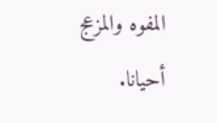المفوه والمزعج أحيانا.